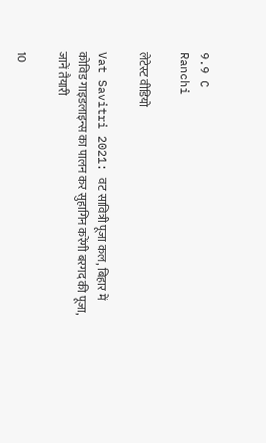9.9 C
Ranchi

लेटेस्ट वीडियो

Vat Savitri 2021: वट सावित्री पूजा कल, बिहार में कोविड गाइडलाइन्स का पालन कर सुहागिन करेंगी बरगद की पूजा, जानें तैयारी

10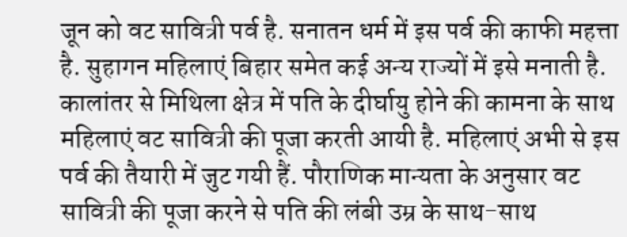जून को वट सावित्री पर्व है. सनातन धर्म में इस पर्व की काफी महत्ता है. सुहागन महिलाएं बिहार समेत कई अन्य राज्यों में इसे मनाती है. कालांतर से मिथिला क्षेत्र में पति के दीर्घायु होने की कामना के साथ महिलाएं वट सावित्री की पूजा करती आयी है. महिलाएं अभी से इस पर्व की तैयारी में जुट गयी हैं. पौराणिक मान्यता के अनुसार वट सावित्री की पूजा करने से पति की लंबी उम्र के साथ-साथ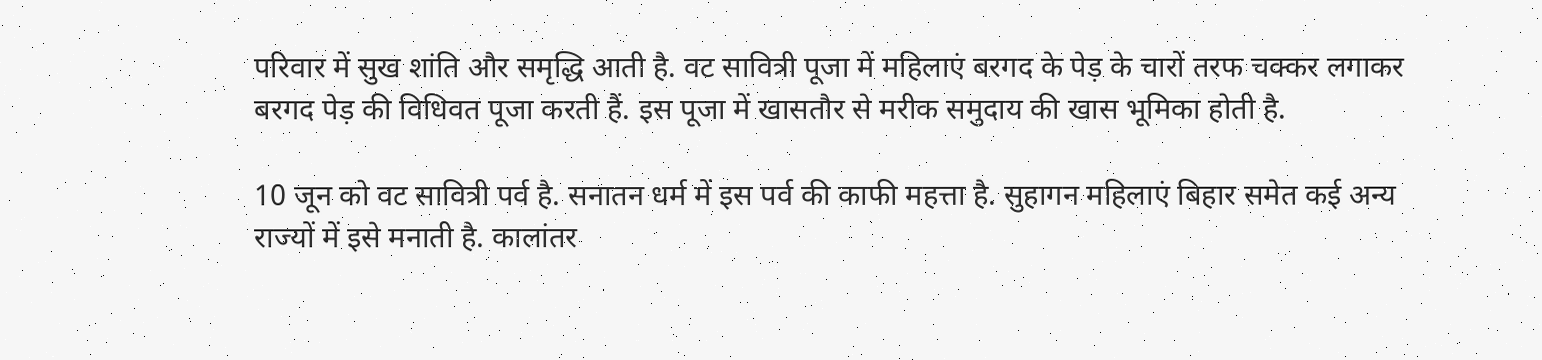परिवार में सुख शांति और समृद्धि आती है. वट सावित्री पूजा में महिलाएं बरगद के पेड़ के चारों तरफ चक्कर लगाकर बरगद पेड़ की विधिवत पूजा करती हैं. इस पूजा में खासतौर से मरीक समुदाय की खास भूमिका होती है.

10 जून को वट सावित्री पर्व है. सनातन धर्म में इस पर्व की काफी महत्ता है. सुहागन महिलाएं बिहार समेत कई अन्य राज्यों में इसे मनाती है. कालांतर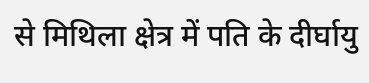से मिथिला क्षेत्र में पति के दीर्घायु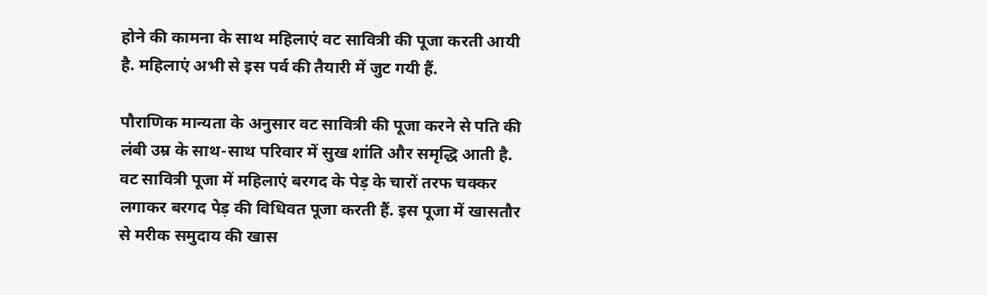होने की कामना के साथ महिलाएं वट सावित्री की पूजा करती आयी है. महिलाएं अभी से इस पर्व की तैयारी में जुट गयी हैं.

पौराणिक मान्यता के अनुसार वट सावित्री की पूजा करने से पति की लंबी उम्र के साथ-साथ परिवार में सुख शांति और समृद्धि आती है. वट सावित्री पूजा में महिलाएं बरगद के पेड़ के चारों तरफ चक्कर लगाकर बरगद पेड़ की विधिवत पूजा करती हैं. इस पूजा में खासतौर से मरीक समुदाय की खास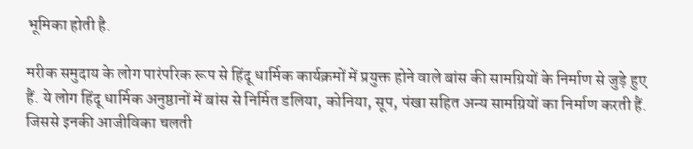भूमिका होती है.

मरीक समुदाय के लोग पारंपरिक रूप से हिंदू धार्मिक कार्यक्रमों में प्रयुक्त होने वाले बांस की सामग्रियों के निर्माण से जुड़े हुए हैं. ये लोग हिंदू धार्मिक अनुष्ठानों में बांस से निर्मित डलिया, कोनिया, सूप, पंखा सहित अन्य सामग्रियों का निर्माण करती हैं. जिससे इनकी आजीविका चलती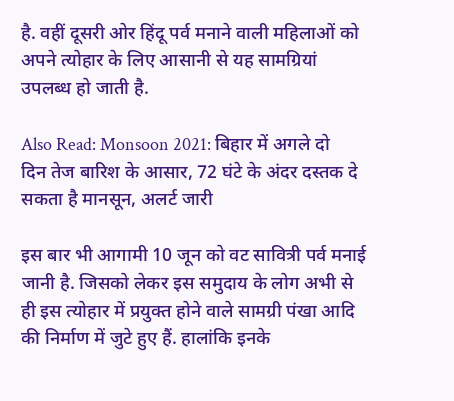है. वहीं दूसरी ओर हिंदू पर्व मनाने वाली महिलाओं को अपने त्योहार के लिए आसानी से यह सामग्रियां उपलब्ध हो जाती है.

Also Read: Monsoon 2021: बिहार में अगले दो दिन तेज बारिश के आसार, 72 घंटे के अंदर दस्तक दे सकता है मानसून, अलर्ट जारी

इस बार भी आगामी 10 जून को वट सावित्री पर्व मनाई जानी है. जिसको लेकर इस समुदाय के लोग अभी से ही इस त्योहार में प्रयुक्त होने वाले सामग्री पंखा आदि की निर्माण में जुटे हुए हैं. हालांकि इनके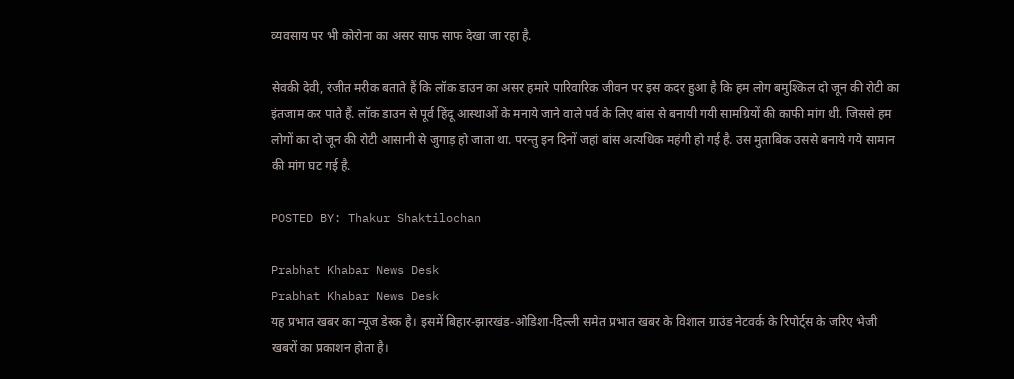व्यवसाय पर भी कोरोना का असर साफ साफ देखा जा रहा है.

सेवकी देवी, रंजीत मरीक बताते हैं कि लॉक डाउन का असर हमारे पारिवारिक जीवन पर इस कदर हुआ है कि हम लोग बमुश्किल दो जून की रोटी का इंतजाम कर पाते हैं. लॉक डाउन से पूर्व हिंदू आस्थाओं के मनाये जाने वाले पर्व के लिए बांस से बनायी गयी सामग्रियों की काफी मांग थी. जिससे हम लोगों का दो जून की रोटी आसानी से जुगाड़ हो जाता था. परन्तु इन दिनों जहां बांस अत्यधिक महंगी हो गई है. उस मुताबिक उससे बनाये गये सामान की मांग घट गई है.

POSTED BY: Thakur Shaktilochan

Prabhat Khabar News Desk
Prabhat Khabar News Desk
यह प्रभात खबर का न्यूज डेस्क है। इसमें बिहार-झारखंड-ओडिशा-दिल्‍ली समेत प्रभात खबर के विशाल ग्राउंड नेटवर्क के रिपोर्ट्स के जरिए भेजी खबरों का प्रकाशन होता है।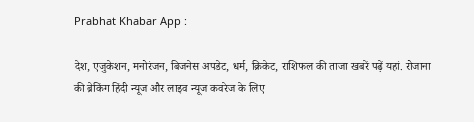Prabhat Khabar App :

देश, एजुकेशन, मनोरंजन, बिजनेस अपडेट, धर्म, क्रिकेट, राशिफल की ताजा खबरें पढ़ें यहां. रोजाना की ब्रेकिंग हिंदी न्यूज और लाइव न्यूज कवरेज के लिए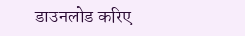डाउनलोड करिए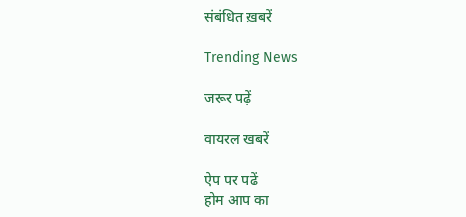संबंधित ख़बरें

Trending News

जरूर पढ़ें

वायरल खबरें

ऐप पर पढें
होम आप का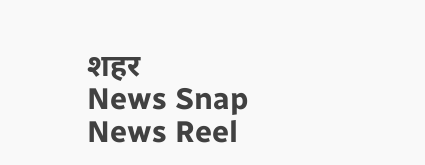शहर
News Snap News Reel